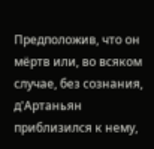Предположив, что он мёртв или, во всяком случае, без сознания, д'Артаньян приблизился к нему,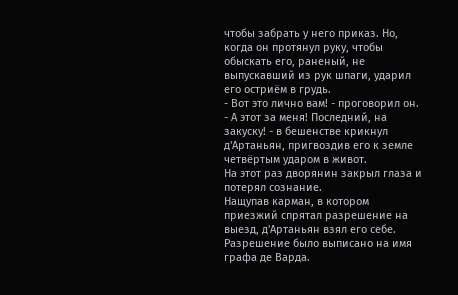чтобы забрать у него приказ. Но, когда он протянул руку, чтобы обыскать его, раненый, не выпускавший из рук шпаги, ударил его остриём в грудь.
- Вот это лично вам! - проговорил он.
- А этот за меня! Последний, на закуску! - в бешенстве крикнул д'Артаньян, пригвоздив его к земле четвёртым ударом в живот.
На этот раз дворянин закрыл глаза и потерял сознание.
Нащупав карман, в котором приезжий спрятал разрешение на выезд, д'Артаньян взял его себе. Разрешение было выписано на имя графа де Варда.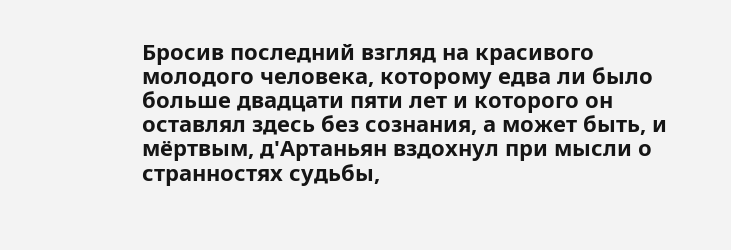Бросив последний взгляд на красивого молодого человека, которому едва ли было больше двадцати пяти лет и которого он оставлял здесь без сознания, а может быть, и мёртвым, д'Артаньян вздохнул при мысли о странностях судьбы,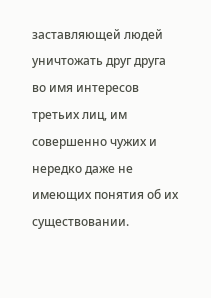заставляющей людей уничтожать друг друга во имя интересов третьих лиц, им совершенно чужих и нередко даже не имеющих понятия об их существовании.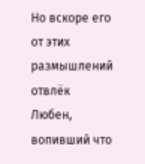Но вскоре его от этих размышлений отвлёк Любен, вопивший что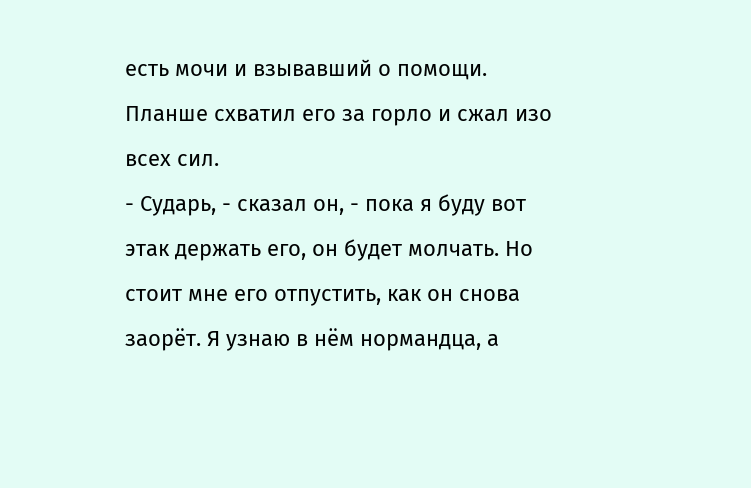есть мочи и взывавший о помощи.
Планше схватил его за горло и сжал изо всех сил.
- Сударь, - сказал он, - пока я буду вот этак держать его, он будет молчать. Но стоит мне его отпустить, как он снова заорёт. Я узнаю в нём нормандца, а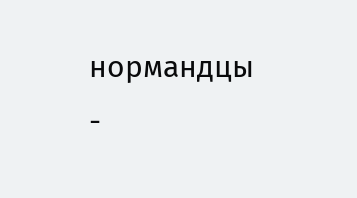нормандцы -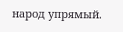народ упрямый.